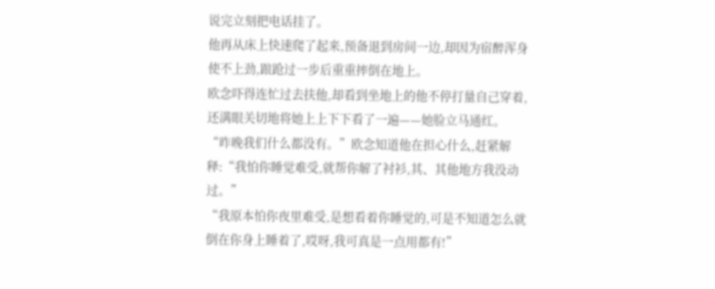说完立刻把电话挂了。
他再从床上快速爬了起来,预备退到房间一边,却因为宿醉浑身使不上劲,踉跄过一步后重重摔倒在地上。
欧念吓得连忙过去扶他,却看到坐地上的他不停打量自己穿着,还满眼关切地将她上上下下看了一遍——她脸立马通红。
“昨晚我们什么都没有。”欧念知道他在担心什么,赶紧解释:“我怕你睡觉难受,就帮你解了衬衫,其、其他地方我没动过。”
“我原本怕你夜里难受,是想看着你睡觉的,可是不知道怎么就倒在你身上睡着了,哎呀,我可真是一点用都有!”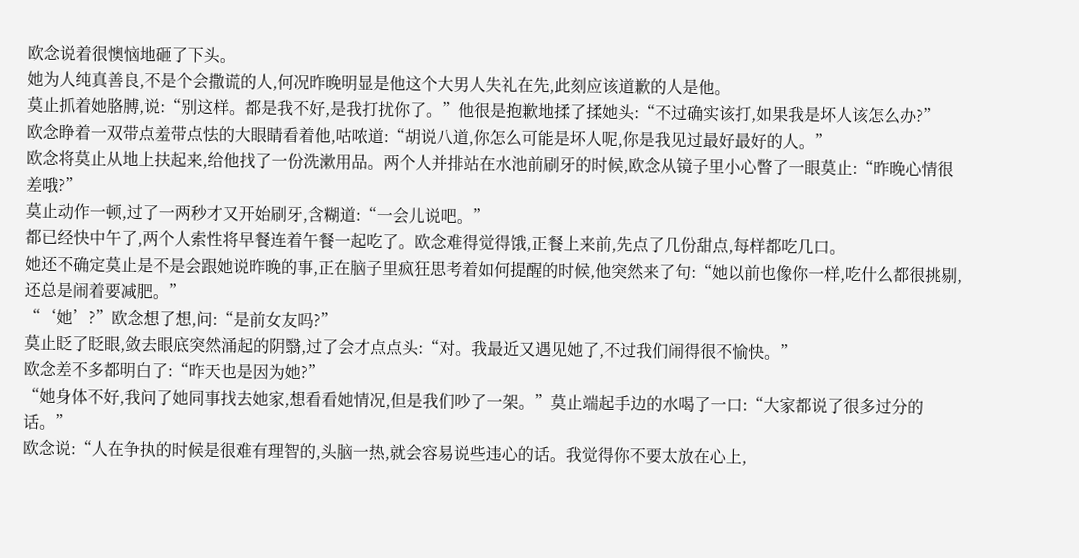欧念说着很懊恼地砸了下头。
她为人纯真善良,不是个会撒谎的人,何况昨晚明显是他这个大男人失礼在先,此刻应该道歉的人是他。
莫止抓着她胳膊,说:“别这样。都是我不好,是我打扰你了。”他很是抱歉地揉了揉她头:“不过确实该打,如果我是坏人该怎么办?”
欧念睁着一双带点羞带点怯的大眼睛看着他,咕哝道:“胡说八道,你怎么可能是坏人呢,你是我见过最好最好的人。”
欧念将莫止从地上扶起来,给他找了一份洗漱用品。两个人并排站在水池前刷牙的时候,欧念从镜子里小心瞥了一眼莫止:“昨晚心情很差哦?”
莫止动作一顿,过了一两秒才又开始刷牙,含糊道:“一会儿说吧。”
都已经快中午了,两个人索性将早餐连着午餐一起吃了。欧念难得觉得饿,正餐上来前,先点了几份甜点,每样都吃几口。
她还不确定莫止是不是会跟她说昨晚的事,正在脑子里疯狂思考着如何提醒的时候,他突然来了句:“她以前也像你一样,吃什么都很挑剔,还总是闹着要减肥。”
“‘她’?”欧念想了想,问:“是前女友吗?”
莫止眨了眨眼,敛去眼底突然涌起的阴翳,过了会才点点头:“对。我最近又遇见她了,不过我们闹得很不愉快。”
欧念差不多都明白了:“昨天也是因为她?”
“她身体不好,我问了她同事找去她家,想看看她情况,但是我们吵了一架。”莫止端起手边的水喝了一口:“大家都说了很多过分的话。”
欧念说:“人在争执的时候是很难有理智的,头脑一热,就会容易说些违心的话。我觉得你不要太放在心上,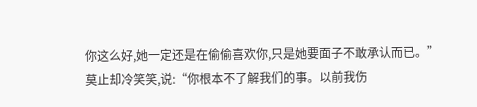你这么好,她一定还是在偷偷喜欢你,只是她要面子不敢承认而已。”
莫止却冷笑笑,说:“你根本不了解我们的事。以前我伤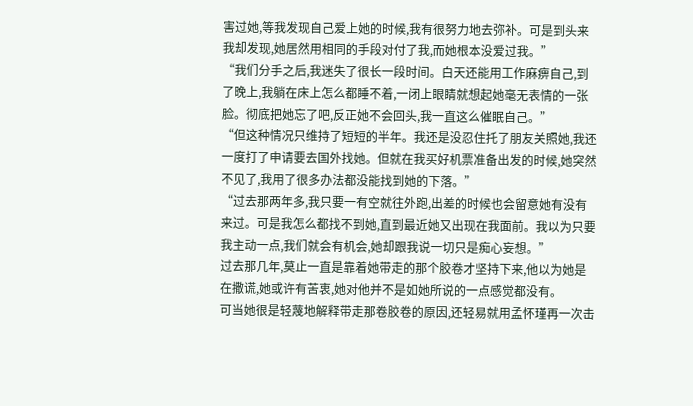害过她,等我发现自己爱上她的时候,我有很努力地去弥补。可是到头来我却发现,她居然用相同的手段对付了我,而她根本没爱过我。”
“我们分手之后,我迷失了很长一段时间。白天还能用工作麻痹自己,到了晚上,我躺在床上怎么都睡不着,一闭上眼睛就想起她毫无表情的一张脸。彻底把她忘了吧,反正她不会回头,我一直这么催眠自己。”
“但这种情况只维持了短短的半年。我还是没忍住托了朋友关照她,我还一度打了申请要去国外找她。但就在我买好机票准备出发的时候,她突然不见了,我用了很多办法都没能找到她的下落。”
“过去那两年多,我只要一有空就往外跑,出差的时候也会留意她有没有来过。可是我怎么都找不到她,直到最近她又出现在我面前。我以为只要我主动一点,我们就会有机会,她却跟我说一切只是痴心妄想。”
过去那几年,莫止一直是靠着她带走的那个胶卷才坚持下来,他以为她是在撒谎,她或许有苦衷,她对他并不是如她所说的一点感觉都没有。
可当她很是轻蔑地解释带走那卷胶卷的原因,还轻易就用孟怀瑾再一次击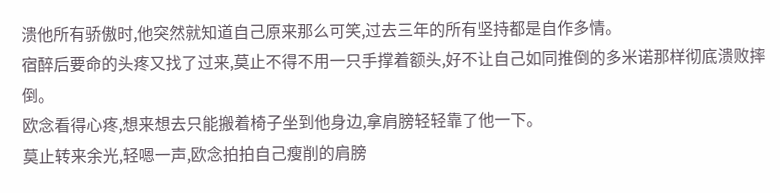溃他所有骄傲时,他突然就知道自己原来那么可笑,过去三年的所有坚持都是自作多情。
宿醉后要命的头疼又找了过来,莫止不得不用一只手撑着额头,好不让自己如同推倒的多米诺那样彻底溃败摔倒。
欧念看得心疼,想来想去只能搬着椅子坐到他身边,拿肩膀轻轻靠了他一下。
莫止转来余光,轻嗯一声,欧念拍拍自己瘦削的肩膀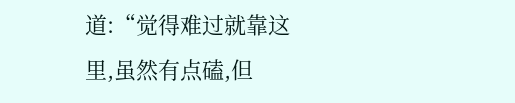道:“觉得难过就靠这里,虽然有点磕,但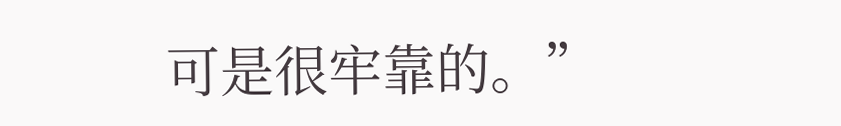可是很牢靠的。”